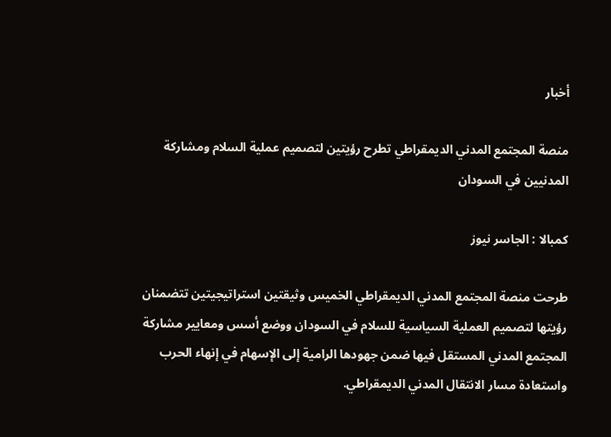أخبار

منصة المجتمع المدني الديمقراطي تطرح رؤيتين لتصميم عملية السلام ومشاركة المدنيين في السودان

كمبالا : الجاسر نيوز

طرحت منصة المجتمع المدني الديمقراطي الخميس وثيقتين استراتيجيتين تتضمنان رؤيتها لتصميم العملية السياسية للسلام في السودان ووضع أسس ومعايير مشاركة المجتمع المدني المستقل فيها ضمن جهودها الرامية إلى الإسهام في إنهاء الحرب واستعادة مسار الانتقال المدني الديمقراطي.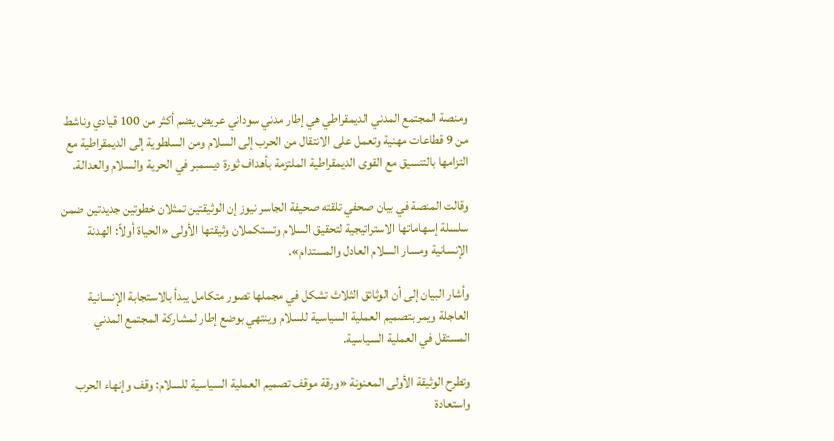ومنصة المجتمع المدني الديمقراطي هي إطار مدني سوداني عريض يضم أكثر من 100 قيادي وناشط من 9 قطاعات مهنية وتعمل على الانتقال من الحرب إلى السلام ومن السلطوية إلى الديمقراطية مع التزامها بالتنسيق مع القوى الديمقراطية الملتزمة بأهداف ثورة ديسمبر في الحرية والسلام والعدالة.

وقالت المنصة في بيان صحفي تلقته صحيفة الجاسر نيوز إن الوثيقتين تمثلان خطوتين جديدتين ضمن سلسلة إسهاماتها الاستراتيجية لتحقيق السلام وتستكملان وثيقتها الأولى «الحياة أولاً: الهدنة الإنسانية ومسار السلام العادل والمستدام».

وأشار البيان إلى أن الوثائق الثلاث تشكل في مجملها تصور متكامل يبدأ بالاستجابة الإنسانية العاجلة ويمر بتصميم العملية السياسية للسلام وينتهي بوضع إطار لمشاركة المجتمع المدني المستقل في العملية السياسية.

وتطرح الوثيقة الأولى المعنونة «ورقة موقف تصميم العملية السياسية للسلام: وقف وإنهاء الحرب واستعادة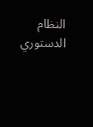النظام الدستوري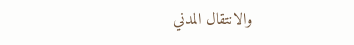والانتقال المدني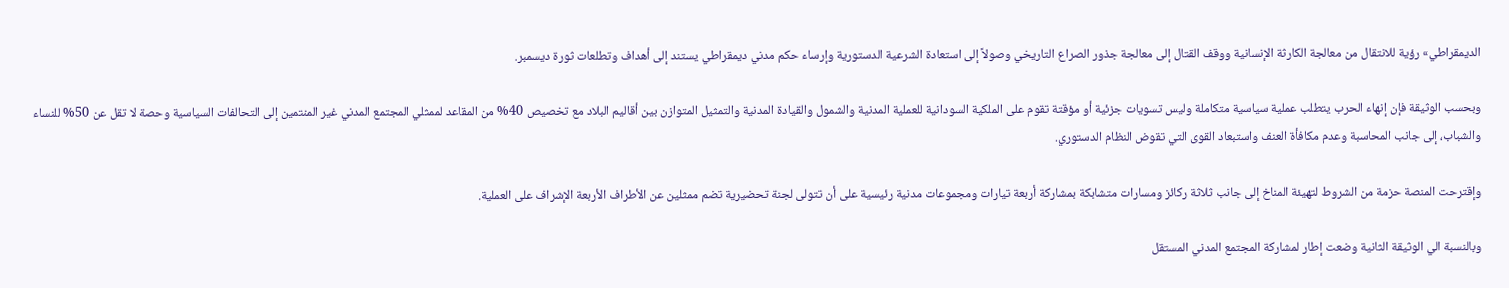الديمقراطي» رؤية للانتقال من معالجة الكارثة الإنسانية ووقف القتال إلى معالجة جذور الصراع التاريخي وصولاً إلى استعادة الشرعية الدستورية وإرساء حكم مدني ديمقراطي يستند إلى أهداف وتطلعات ثورة ديسمبر.

وبحسب الوثيقة فإن إنهاء الحرب يتطلب عملية سياسية متكاملة وليس تسويات جزئية أو مؤقتة تقوم على الملكية السودانية للعملية المدنية والشمول والقيادة المدنية والتمثيل المتوازن بين أقاليم البلاد مع تخصيص 40% من المقاعد لممثلي المجتمع المدني غير المنتمين إلى التحالفات السياسية وحصة لا تقل عن 50% للنساء والشباب، إلى جانب المحاسبة وعدم مكافأة العنف واستبعاد القوى التي تقوض النظام الدستوري.

وإقترحت المنصة حزمة من الشروط لتهيئة المناخ إلى جانب ثلاثة ركائز ومسارات متشابكة بمشاركة أربعة تيارات ومجموعات مدنية رئيسية على أن تتولى لجنة تحضيرية تضم ممثلين عن الأطراف الأربعة الإشراف على العملية.

وبالنسبة الي الوثيقة الثانية وضعت إطار لمشاركة المجتمع المدني المستقل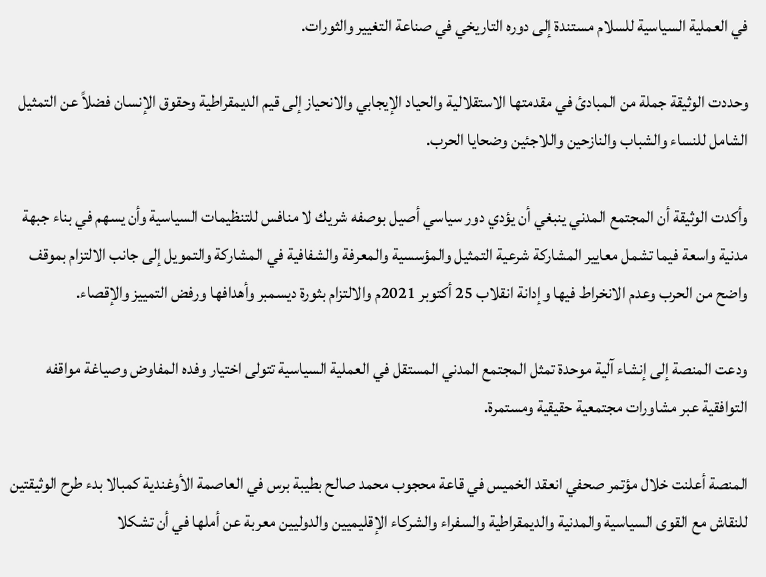في العملية السياسية للسلام مستندة إلى دوره التاريخي في صناعة التغيير والثورات.

وحددت الوثيقة جملة من المبادئ في مقدمتها الاستقلالية والحياد الإيجابي والانحياز إلى قيم الديمقراطية وحقوق الإنسان فضلاً عن التمثيل الشامل للنساء والشباب والنازحين واللاجئين وضحايا الحرب.

وأكدت الوثيقة أن المجتمع المدني ينبغي أن يؤدي دور سياسي أصيل بوصفه شريك لا منافس للتنظيمات السياسية وأن يسهم في بناء جبهة مدنية واسعة فيما تشمل معايير المشاركة شرعية التمثيل والمؤسسية والمعرفة والشفافية في المشاركة والتمويل إلى جانب الالتزام بموقف واضح من الحرب وعدم الانخراط فيها وإدانة انقلاب 25 أكتوبر 2021م والالتزام بثورة ديسمبر وأهدافها ورفض التمييز والإقصاء.

ودعت المنصة إلى إنشاء آلية موحدة تمثل المجتمع المدني المستقل في العملية السياسية تتولى اختيار وفده المفاوض وصياغة مواقفه التوافقية عبر مشاورات مجتمعية حقيقية ومستمرة.

المنصة أعلنت خلال مؤتمر صحفي انعقد الخميس في قاعة محجوب محمد صالح بطيبة برس في العاصمة الأوغندية كمبالا بدء طرح الوثيقتين للنقاش مع القوى السياسية والمدنية والديمقراطية والسفراء والشركاء الإقليميين والدوليين معربة عن أملها في أن تشكلا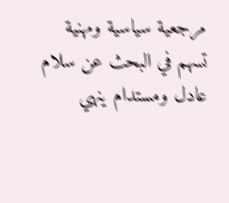مرجعية سياسية ومهنية تسهم في البحث عن سلام عادل ومستدام ينهي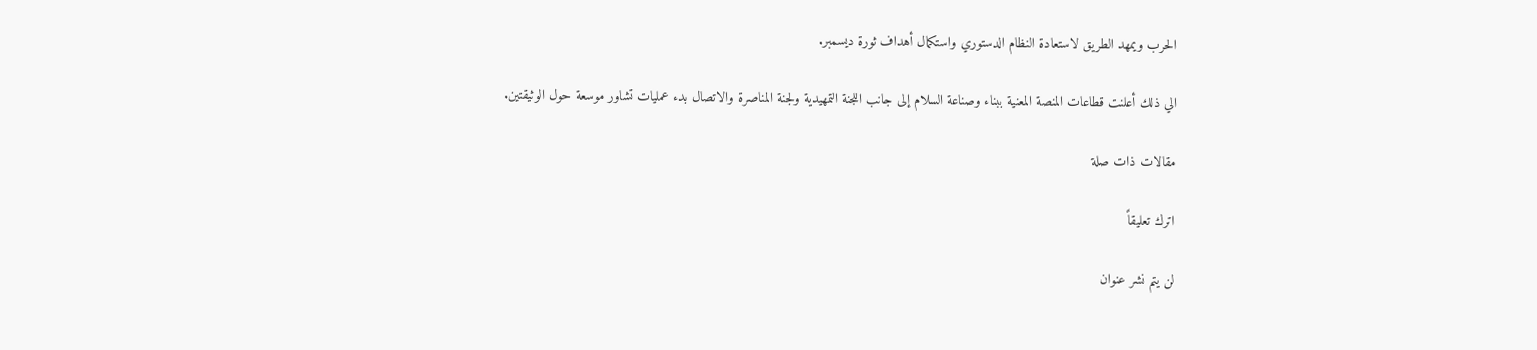الحرب ويمهد الطريق لاستعادة النظام الدستوري واستكمال أهداف ثورة ديسمبر.

الي ذلك أعلنت قطاعات المنصة المعنية ببناء وصناعة السلام إلى جانب اللجنة التمهيدية ولجنة المناصرة والاتصال بدء عمليات تشاور موسعة حول الوثيقتين.

مقالات ذات صلة

اترك تعليقاً

لن يتم نشر عنوان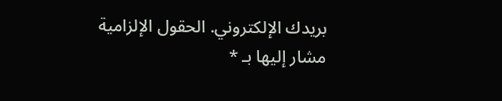بريدك الإلكتروني. الحقول الإلزامية مشار إليها بـ *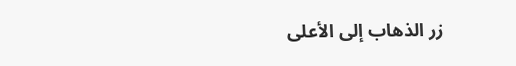زر الذهاب إلى الأعلى